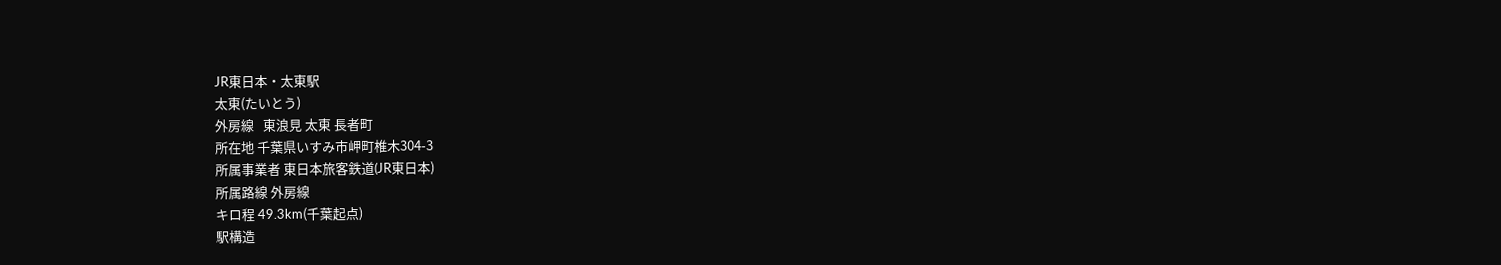JR東日本・太東駅
太東(たいとう)
外房線   東浪見 太東 長者町
所在地 千葉県いすみ市岬町椎木304-3
所属事業者 東日本旅客鉄道(JR東日本)
所属路線 外房線
キロ程 49.3km(千葉起点)
駅構造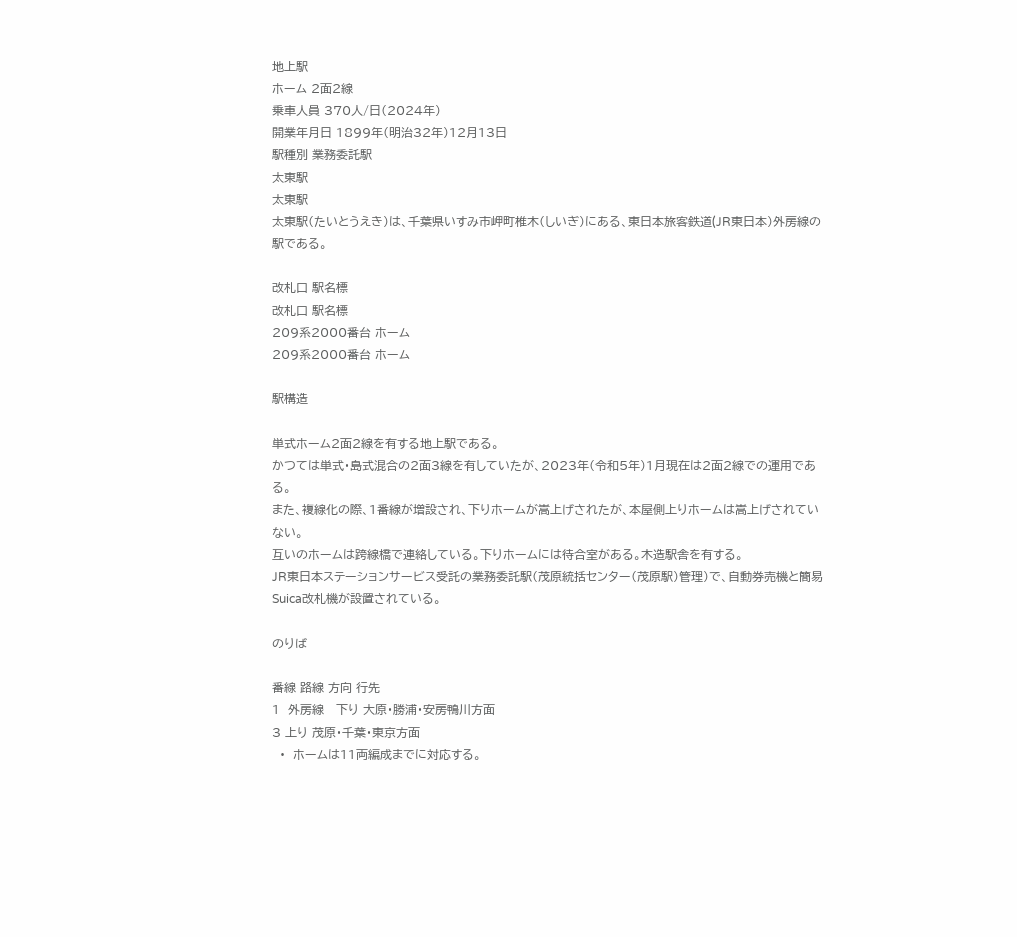地上駅
ホーム 2面2線
乗車人員 370人/日(2024年)
開業年月日 1899年(明治32年)12月13日
駅種別 業務委託駅
太東駅
太東駅
太東駅(たいとうえき)は、千葉県いすみ市岬町椎木(しいぎ)にある、東日本旅客鉄道(JR東日本)外房線の駅である。

改札口 駅名標
改札口 駅名標
209系2000番台 ホーム
209系2000番台 ホーム

駅構造

単式ホーム2面2線を有する地上駅である。
かつては単式・島式混合の2面3線を有していたが、2023年(令和5年)1月現在は2面2線での運用である。
また、複線化の際、1番線が増設され、下りホームが嵩上げされたが、本屋側上りホームは嵩上げされていない。
互いのホームは跨線橋で連絡している。下りホームには待合室がある。木造駅舎を有する。
JR東日本ステーションサービス受託の業務委託駅(茂原統括センター(茂原駅)管理)で、自動券売機と簡易Suica改札機が設置されている。

のりば

番線 路線 方向 行先
1  外房線   下り 大原・勝浦・安房鴨川方面
3 上り 茂原・千葉・東京方面
  •  ホームは11両編成までに対応する。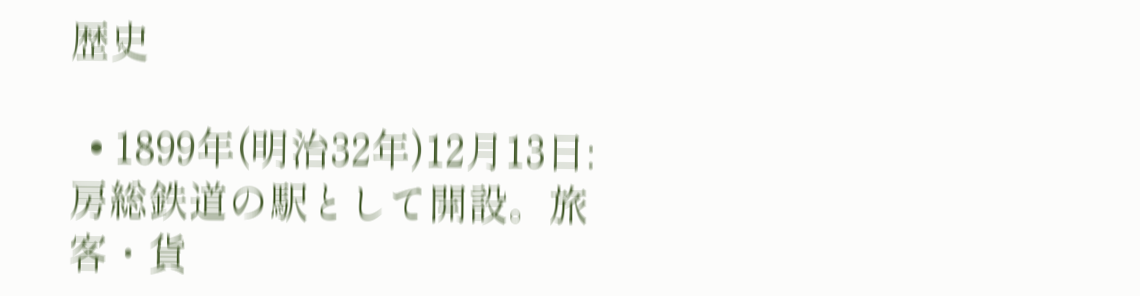歴史

  • 1899年(明治32年)12月13日:房総鉄道の駅として開設。旅客・貨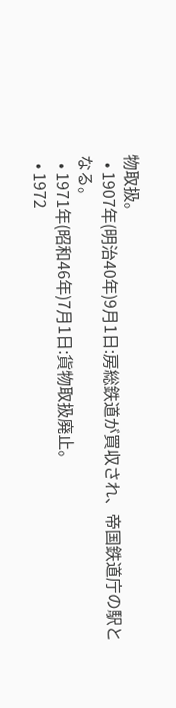物取扱。
  • 1907年(明治40年)9月1日:房総鉄道が買収され、帝国鉄道庁の駅となる。
  • 1971年(昭和46年)7月1日:貨物取扱廃止。
  • 1972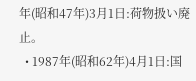年(昭和47年)3月1日:荷物扱い廃止。
  • 1987年(昭和62年)4月1日:国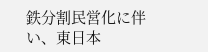鉄分割民営化に伴い、東日本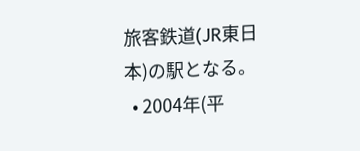旅客鉄道(JR東日本)の駅となる。
  • 2004年(平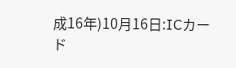成16年)10月16日:ICカード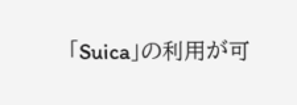「Suica」の利用が可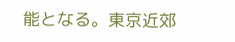能となる。東京近郊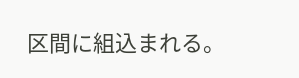区間に組込まれる。